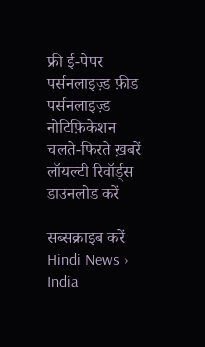फ्री ई-पेपर
पर्सनलाइज़्ड फ़ीड
पर्सनलाइज़्ड नोटिफ़िकेशन
चलते-फिरते ख़बरें
लॉयल्टी रिवॉर्ड्स
डाउनलोड करें

सब्सक्राइब करें
Hindi News ›   India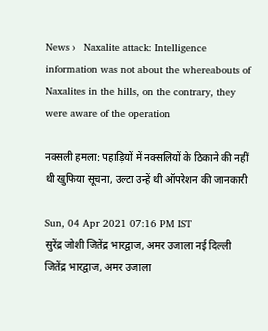News ›   Naxalite attack: Intelligence information was not about the whereabouts of Naxalites in the hills, on the contrary, they were aware of the operation

नक्सली हमला: पहाड़ियों में नक्सलियों के ठिकाने की नहीं थी खुफिया सूचना, उल्टा उन्हें थी ऑपरेशन की जानकारी

Sun, 04 Apr 2021 07:16 PM IST
सुरेंद्र जोशी जितेंद्र भारद्वाज, अमर उजाला नई दिल्ली
जितेंद्र भारद्वाज, अमर उजाला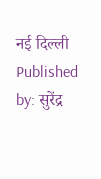नई दिल्ली  Published by: सुरेंद्र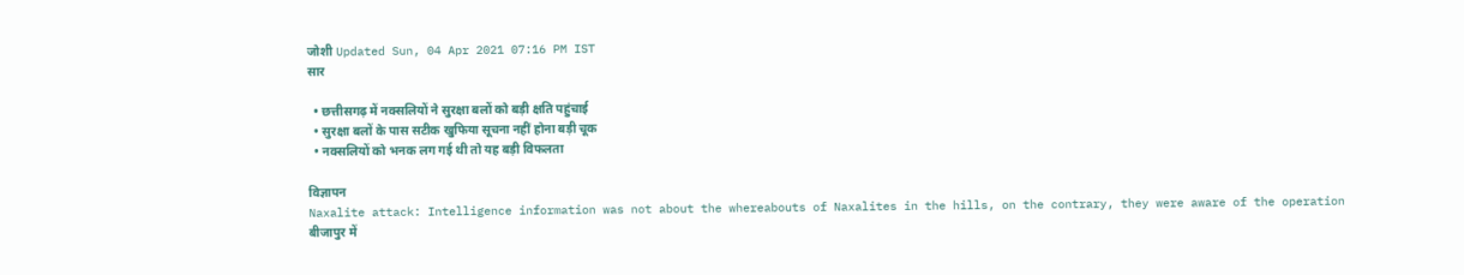जोशी Updated Sun, 04 Apr 2021 07:16 PM IST
सार

  • छत्तीसगढ़ में नक्सलियों ने सुरक्षा बलों को बड़ी क्षति पहुंचाई
  • सुरक्षा बलों के पास सटीक खुफिया सूचना नहीं होना बड़ी चूक
  • नक्सलियों को भनक लग गई थी तो यह बड़ी विफलता

विज्ञापन
Naxalite attack: Intelligence information was not about the whereabouts of Naxalites in the hills, on the contrary, they were aware of the operation
बीजापुर में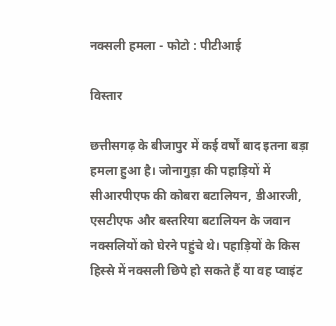नक्सली हमला - फोटो : पीटीआई

विस्तार

छत्तीसगढ़ के बीजापुर में कई वर्षों बाद इतना बड़ा हमला हुआ है। जोनागुड़ा की पहाड़ियों में सीआरपीएफ की कोबरा बटालियन, डीआरजी, एसटीएफ और बस्तरिया बटालियन के जवान नक्सलियों को घेरने पहुंचे थे। पहाड़ियों के किस हिस्से में नक्सली छिपे हो सकते हैं या वह प्वाइंट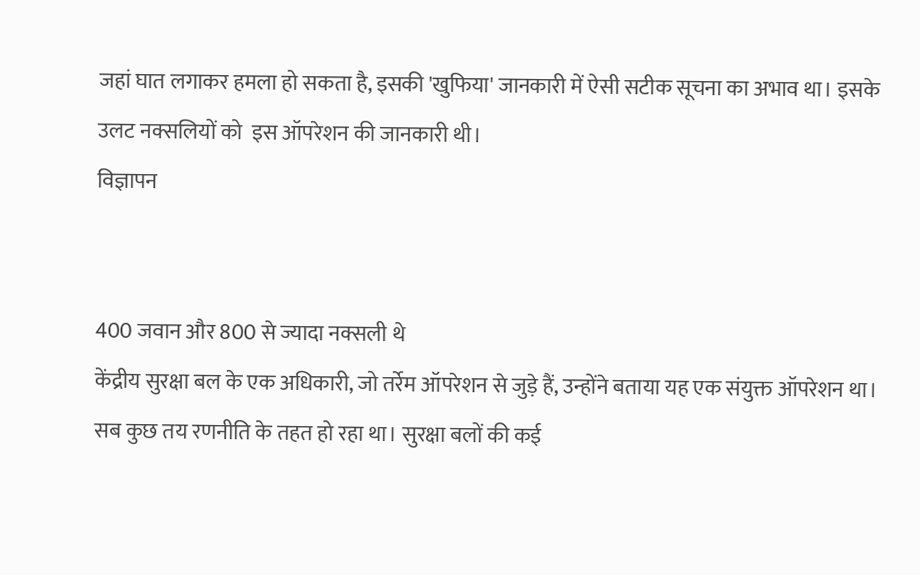जहां घात लगाकर हमला हो सकता है, इसकी 'खुफिया' जानकारी में ऐसी सटीक सूचना का अभाव था। इसके उलट नक्सलियों को  इस ऑपरेशन की जानकारी थी।
विज्ञापन


400 जवान और 800 से ज्यादा नक्सली थे
केंद्रीय सुरक्षा बल के एक अधिकारी, जो तर्रेम ऑपरेशन से जुड़े हैं, उन्होंने बताया यह एक संयुक्त ऑपरेशन था। सब कुछ तय रणनीति के तहत हो रहा था। सुरक्षा बलों की कई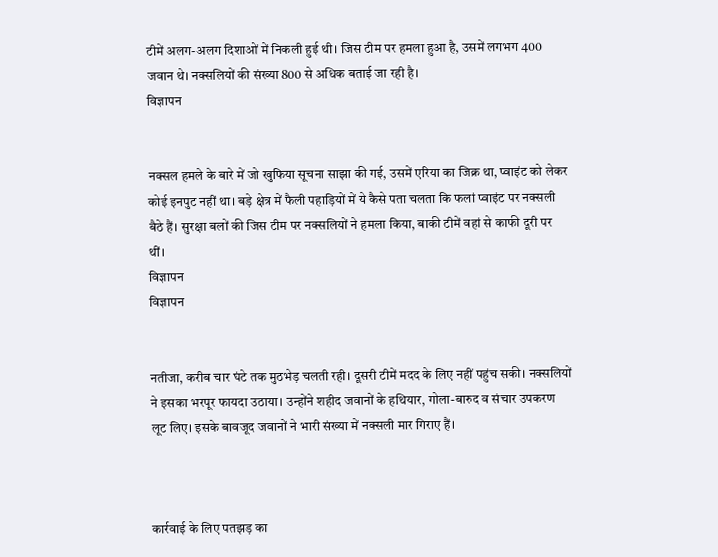टीमें अलग-अलग दिशाओं में निकली हुई थी। जिस टीम पर हमला हुआ है, उसमें लगभग 400 जवान थे। नक्सलियों की संख्या 800 से अधिक बताई जा रही है।
विज्ञापन


नक्सल हमले के बारे में जो खुफिया सूचना साझा की गई, उसमें एरिया का जिक्र था, प्वाइंट को लेकर कोई इनपुट नहीं था। बड़े क्षेत्र में फैली पहाड़ियों में ये कैसे पता चलता कि फलां प्वाइंट पर नक्सली बैठे हैं। सुरक्षा बलों की जिस टीम पर नक्सलियों ने हमला किया, बाकी टीमें वहां से काफी दूरी पर थीं।
विज्ञापन
विज्ञापन


नतीजा, करीब चार घंटे तक मुठभेड़ चलती रही। दूसरी टीमें मदद के लिए नहीं पहुंच सकी। नक्सलियों ने इसका भरपूर फायदा उठाया। उन्होंने शहीद जवानों के हथियार, गोला-बारुद व संचार उपकरण लूट लिए। इसके बावजूद जवानों ने भारी संख्या में नक्सली मार गिराए हैं।



कार्रवाई के लिए पतझड़ का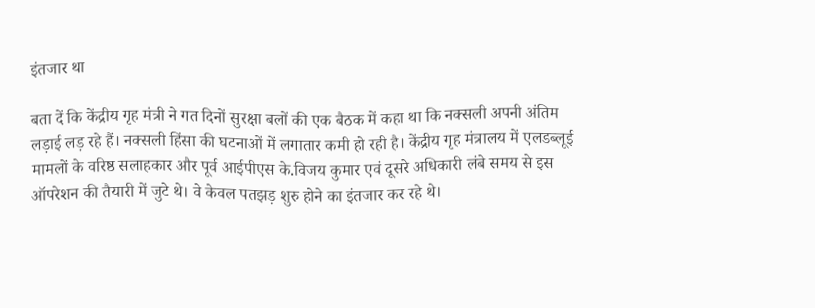इंतजार था

बता दें कि केंद्रीय गृह मंत्री ने गत दिनों सुरक्षा बलों की एक बैठक में कहा था कि नक्सली अपनी अंतिम लड़ाई लड़ रहे हैं। नक्सली हिंसा की घटनाओं में लगातार कमी हो रही है। केंद्रीय गृह मंत्रालय में एलडब्लूई मामलों के वरिष्ठ सलाहकार और पूर्व आईपीएस के.विजय कुमार एवं दूसरे अधिकारी लंबे समय से इस ऑपरेशन की तैयारी में जुटे थे। वे केवल पतझड़ शुरु होने का इंतजार कर रहे थे।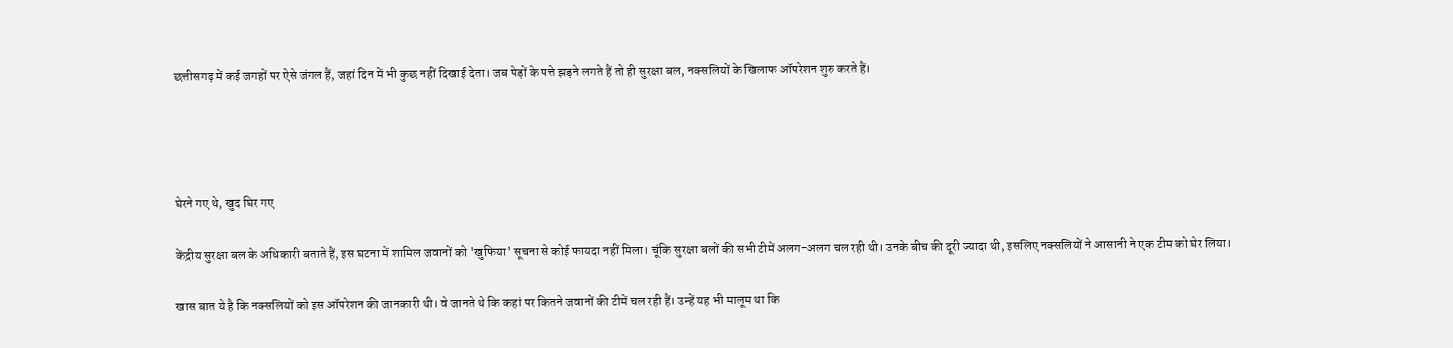छत्तीसगढ़ में कई जगहों पर ऐसे जंगल हैं, जहां दिन में भी कुछ नहीं दिखाई देता। जब पेड़ों के पत्ते झड़ने लगते हैं तो ही सुरक्षा बल, नक्सलियों के खिलाफ ऑपरेशन शुरु करते हैं।




घेरने गए थे, खुद घिर गए

केंद्रीय सुरक्षा बल के अधिकारी बताते हैं, इस घटना में शामिल जवानों को 'खुफिया' सूचना से कोई फायदा नहीं मिला। चूंकि सुरक्षा बलों की सभी टीमें अलग-अलग चल रही थी। उनके बीच की दूरी ज्यादा थी, इसलिए नक्सलियों ने आसानी ने एक टीम को घेर लिया।

खास बात ये है कि नक्सलियों को इस ऑपरेशन की जानकारी थी। वे जानते थे कि कहां पर कितने जवानों की टीमें चल रही हैं। उन्हें यह भी मालूम था कि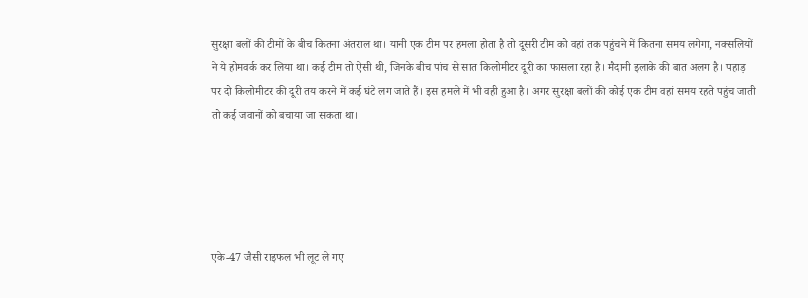सुरक्षा बलों की टीमों के बीच कितना अंतराल था। यानी एक टीम पर हमला होता है तो दूसरी टीम को वहां तक पहुंचने में कितना समय लगेगा, नक्सलियों ने ये होमवर्क कर लिया था। कई टीम तो ऐसी थी, जिनके बीच पांच से सात किलोमीटर दूरी का फासला रहा है। मैदानी इलाके की बात अलग है। पहाड़ पर दो किलोमीटर की दूरी तय करने में कई घंटे लग जाते हैं। इस हमले में भी वही हुआ है। अगर सुरक्षा बलों की कोई एक टीम वहां समय रहते पहुंच जाती तो कई जवानों को बचाया जा सकता था।





एके-47 जैसी राइफल भी लूट ले गए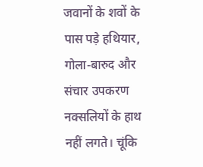जवानों के शवों के पास पड़े हथियार, गोला-बारुद और संचार उपकरण नक्सलियों के हाथ नहीं लगते। चूंकि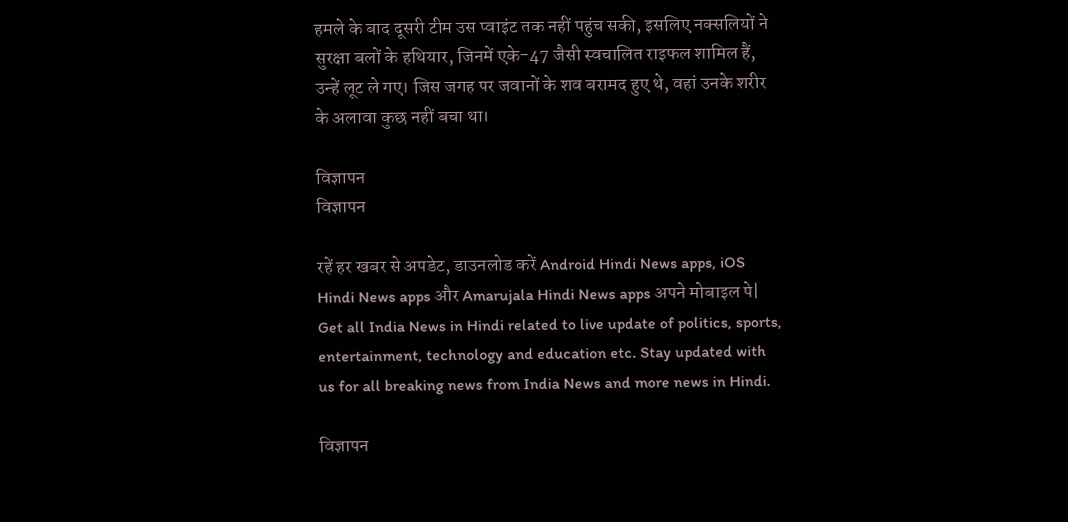हमले के बाद दूसरी टीम उस प्वाइंट तक नहीं पहुंच सकी, इसलिए नक्सलियों ने सुरक्षा बलों के हथियार, जिनमें एके-47 जैसी स्वचालित राइफल शामिल हैं, उन्हें लूट ले गए। जिस जगह पर जवानों के शव बरामद हुए थे, वहां उनके शरीर के अलावा कुछ नहीं बचा था।

विज्ञापन
विज्ञापन

रहें हर खबर से अपडेट, डाउनलोड करें Android Hindi News apps, iOS Hindi News apps और Amarujala Hindi News apps अपने मोबाइल पे|
Get all India News in Hindi related to live update of politics, sports, entertainment, technology and education etc. Stay updated with us for all breaking news from India News and more news in Hindi.

विज्ञापन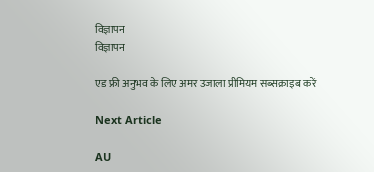विज्ञापन
विज्ञापन

एड फ्री अनुभव के लिए अमर उजाला प्रीमियम सब्सक्राइब करें

Next Article

AU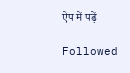ऐप में पढ़ें

Followed